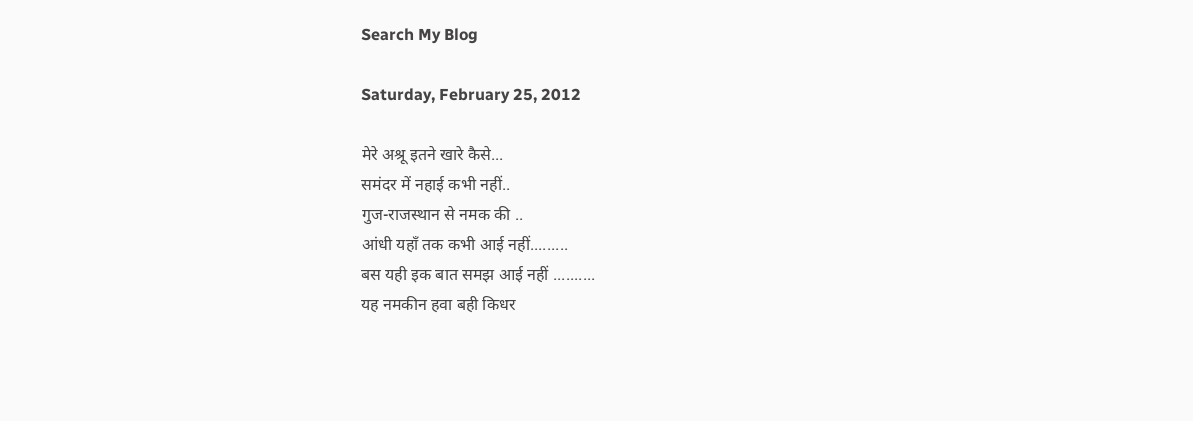Search My Blog

Saturday, February 25, 2012

मेरे अश्रू इतने खारे कैसे...
समंदर में नहाई कभी नहीं..
गुज-राजस्थान से नमक की ..
आंधी यहाँ तक कभी आई नहीं.........
बस यही इक बात समझ आई नहीं ..........
यह नमकीन हवा बही किधर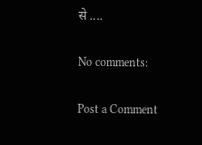से ....

No comments:

Post a Comment